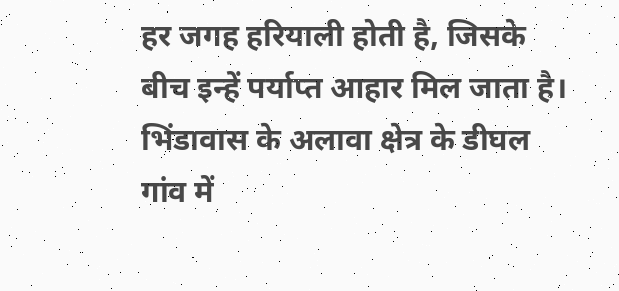हर जगह हरियाली होती है, जिसके बीच इन्हें पर्याप्त आहार मिल जाता है। भिंडावास के अलावा क्षेत्र के डीघल गांव में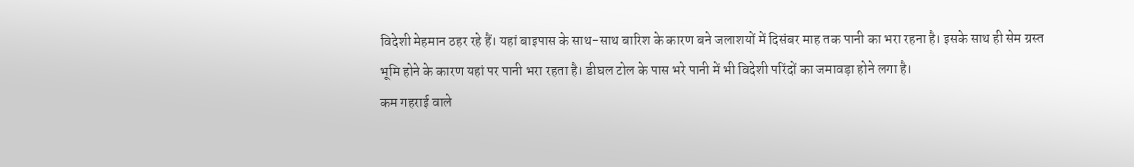विदेशी मेहमान ठहर रहे हैं। यहां बाइपास के साथ-साथ बारिश के कारण बने जलाशयों में दिसंबर माह तक पानी का भरा रहना है। इसके साथ ही सेम ग्रस्त भूमि होने के कारण यहां पर पानी भरा रहता है। डीघल टोल के पास भरे पानी में भी विदेशी परिंदों का जमावड़ा होने लगा है।
कम गहराई वाले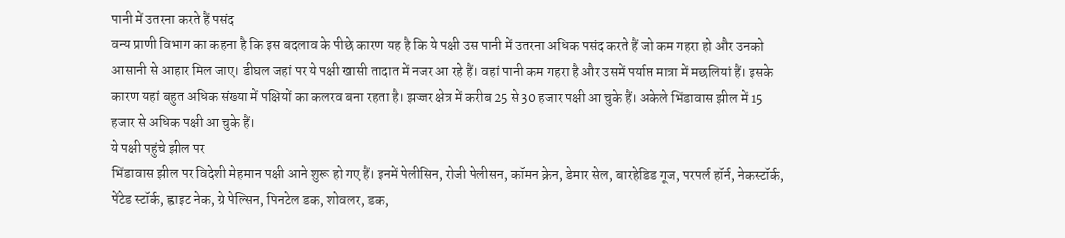पानी में उतरना करते हैं पसंद
वन्य प्राणी विभाग का कहना है कि इस बदलाव के पीछे कारण यह है कि ये पक्षी उस पानी में उतरना अधिक पसंद करते हैं जो कम गहरा हो और उनको आसानी से आहार मिल जाए। डीघल जहां पर ये पक्षी खासी तादात में नजर आ रहे हैं। वहां पानी कम गहरा है और उसमें पर्याप्त मात्रा में मछलियां हैं। इसके कारण यहां बहुत अधिक संख्या में पक्षियों का कलरव बना रहता है। झज्जर क्षेत्र में करीब 25 से 30 हजार पक्षी आ चुके हैं। अकेले भिंडावास झील में 15 हजार से अधिक पक्षी आ चुके हैं।
ये पक्षी पहुंचे झील पर
भिंडावास झील पर विदेशी मेहमान पक्षी आने शुरू हो गए हैं। इनमें पेलीसिन, रोजी पेलीसन, कॉमन क्रेन, डेमार सेल, बारहेडिड गूज, परपर्ल हॉर्न, नेकस्टॉर्क, पेंटेड स्टॉर्क, ह्वाइट नेक, ग्रे पेल्सिन, पिनटेल डक, शोवलर, डक,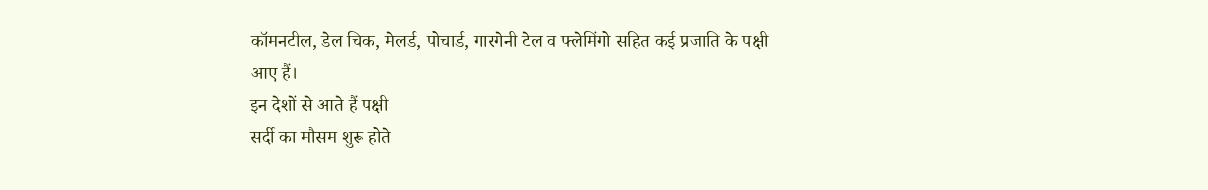कॉमनटील, डेल चिक, मेलर्ड, पोचार्ड, गारगेनी टेल व फ्लेमिंगो सहित कई प्रजाति के पक्षी आए हैं।
इन देशों से आते हैं पक्षी
सर्दी का मौसम शुरू होते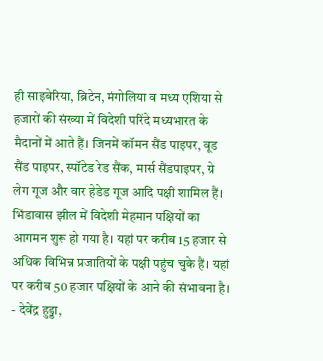ही साइबेरिया, ब्रिटेन, मंगोलिया व मध्य एशिया से हजारों की संख्या में विदेशी परिंदे मध्यभारत के मैदानों में आते हैं। जिनमें कॉमन सैंड पाइपर, वूड सैंड पाइपर, स्पॉटेड रेड सैंक, मार्स सैंडपाइपर, ग्रे लेग गूज और वार हेडेड गूज आदि पक्षी शामिल हैं।
भिंडावास झील में विदेशी मेहमान पक्षियों का आगमन शुरू हो गया है। यहां पर करीब 15 हजार से अधिक विभिन्न प्रजातियों के पक्षी पहुंच चुके हैं। यहां पर करीब 50 हजार पक्षियों के आने की संभावना है। - देवेंद्र हुड्डा,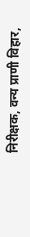निरीक्षक, वन्य प्राणी विहार,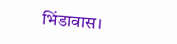भिंडावास।